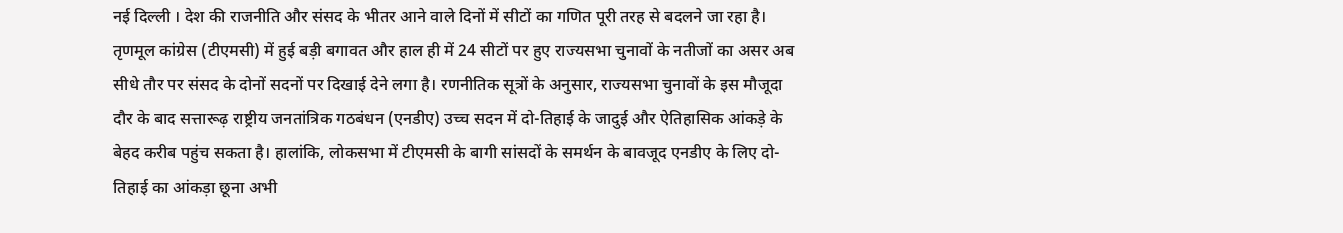नई दिल्ली । देश की राजनीति और संसद के भीतर आने वाले दिनों में सीटों का गणित पूरी तरह से बदलने जा रहा है। तृणमूल कांग्रेस (टीएमसी) में हुई बड़ी बगावत और हाल ही में 24 सीटों पर हुए राज्यसभा चुनावों के नतीजों का असर अब सीधे तौर पर संसद के दोनों सदनों पर दिखाई देने लगा है। रणनीतिक सूत्रों के अनुसार, राज्यसभा चुनावों के इस मौजूदा दौर के बाद सत्तारूढ़ राष्ट्रीय जनतांत्रिक गठबंधन (एनडीए) उच्च सदन में दो-तिहाई के जादुई और ऐतिहासिक आंकड़े के बेहद करीब पहुंच सकता है। हालांकि, लोकसभा में टीएमसी के बागी सांसदों के समर्थन के बावजूद एनडीए के लिए दो-तिहाई का आंकड़ा छूना अभी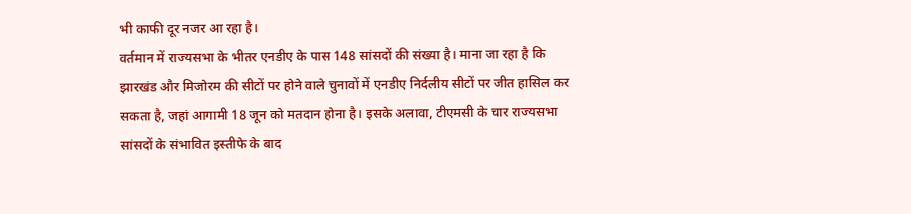भी काफी दूर नजर आ रहा है।
वर्तमान में राज्यसभा के भीतर एनडीए के पास 148 सांसदों की संख्या है। माना जा रहा है कि झारखंड और मिजोरम की सीटों पर होने वाले चुनावों में एनडीए निर्दलीय सीटों पर जीत हासिल कर सकता है, जहां आगामी 18 जून को मतदान होना है। इसके अलावा, टीएमसी के चार राज्यसभा सांसदों के संभावित इस्तीफे के बाद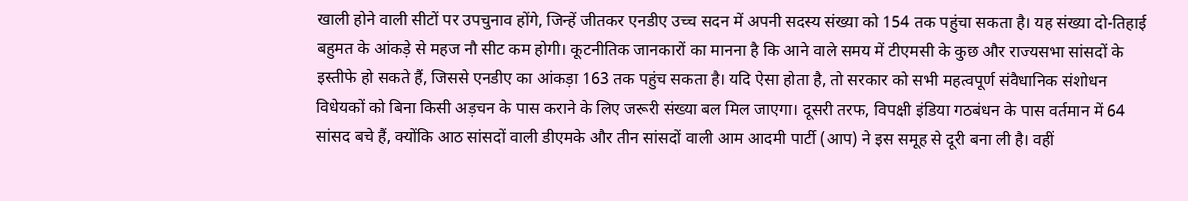खाली होने वाली सीटों पर उपचुनाव होंगे, जिन्हें जीतकर एनडीए उच्च सदन में अपनी सदस्य संख्या को 154 तक पहुंचा सकता है। यह संख्या दो-तिहाई बहुमत के आंकड़े से महज नौ सीट कम होगी। कूटनीतिक जानकारों का मानना है कि आने वाले समय में टीएमसी के कुछ और राज्यसभा सांसदों के इस्तीफे हो सकते हैं, जिससे एनडीए का आंकड़ा 163 तक पहुंच सकता है। यदि ऐसा होता है, तो सरकार को सभी महत्वपूर्ण संवैधानिक संशोधन विधेयकों को बिना किसी अड़चन के पास कराने के लिए जरूरी संख्या बल मिल जाएगा। दूसरी तरफ, विपक्षी इंडिया गठबंधन के पास वर्तमान में 64 सांसद बचे हैं, क्योंकि आठ सांसदों वाली डीएमके और तीन सांसदों वाली आम आदमी पार्टी (आप) ने इस समूह से दूरी बना ली है। वहीं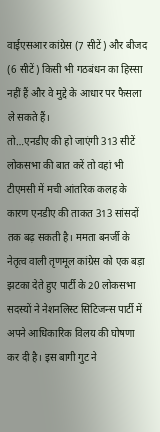वाईएसआर कांग्रेस (7 सीटें) और बीजद (6 सीटें) किसी भी गठबंधन का हिस्सा नहीं हैं और वे मुद्दे के आधार पर फैसला ले सकते हैं।
तो…एनडीए की हो जाएंगी 313 सीटें
लोकसभा की बात करें तो वहां भी टीएमसी में मची आंतरिक कलह के कारण एनडीए की ताकत 313 सांसदों तक बढ़ सकती है। ममता बनर्जी के नेतृत्व वाली तृणमूल कांग्रेस को एक बड़ा झटका देते हुए पार्टी के 20 लोकसभा सदस्यों ने नेशनलिस्ट सिटिजन्स पार्टी में अपने आधिकारिक विलय की घोषणा कर दी है। इस बागी गुट ने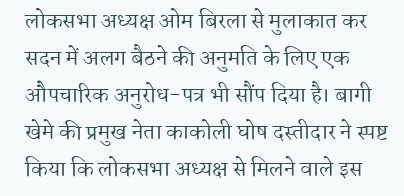लोकसभा अध्यक्ष ओम बिरला से मुलाकात कर सदन में अलग बैठने की अनुमति के लिए एक औपचारिक अनुरोध-पत्र भी सौंप दिया है। बागी खेमे की प्रमुख नेता काकोली घोष दस्तीदार ने स्पष्ट किया कि लोकसभा अध्यक्ष से मिलने वाले इस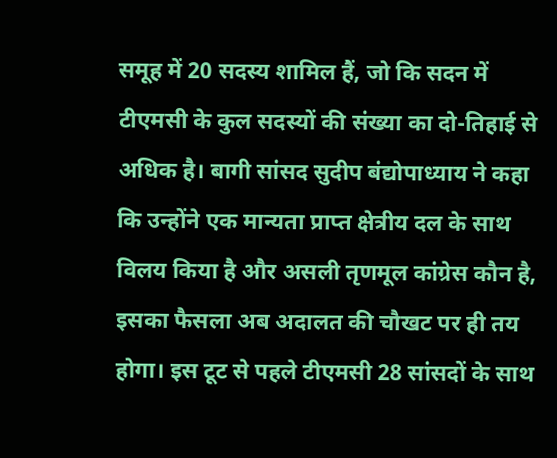समूह में 20 सदस्य शामिल हैं, जो कि सदन में टीएमसी के कुल सदस्यों की संख्या का दो-तिहाई से अधिक है। बागी सांसद सुदीप बंद्योपाध्याय ने कहा कि उन्होंने एक मान्यता प्राप्त क्षेत्रीय दल के साथ विलय किया है और असली तृणमूल कांग्रेस कौन है, इसका फैसला अब अदालत की चौखट पर ही तय होगा। इस टूट से पहले टीएमसी 28 सांसदों के साथ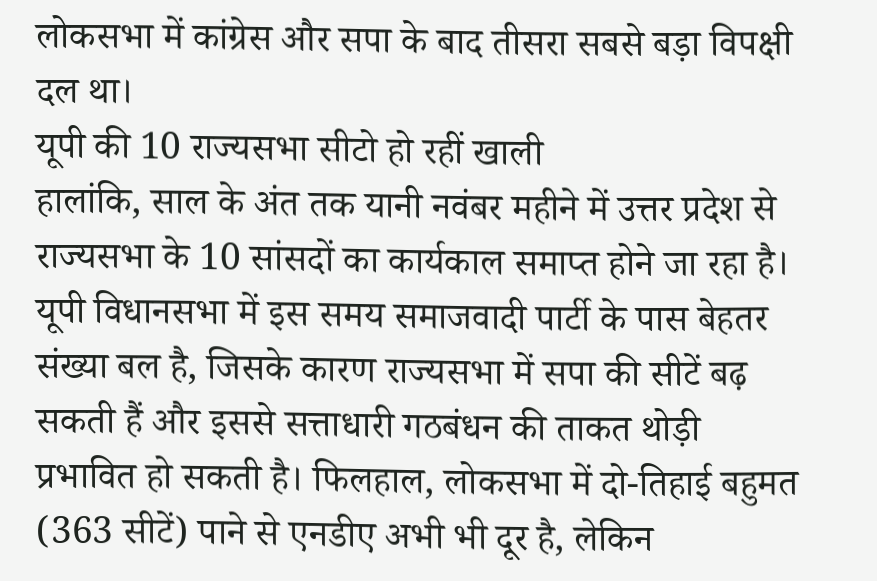लोकसभा में कांग्रेस और सपा के बाद तीसरा सबसे बड़ा विपक्षी दल था।
यूपी की 10 राज्यसभा सीटो हो रहीं खाली
हालांकि, साल के अंत तक यानी नवंबर महीने में उत्तर प्रदेश से राज्यसभा के 10 सांसदों का कार्यकाल समाप्त होने जा रहा है। यूपी विधानसभा में इस समय समाजवादी पार्टी के पास बेहतर संख्या बल है, जिसके कारण राज्यसभा में सपा की सीटें बढ़ सकती हैं और इससे सत्ताधारी गठबंधन की ताकत थोड़ी प्रभावित हो सकती है। फिलहाल, लोकसभा में दो-तिहाई बहुमत (363 सीटें) पाने से एनडीए अभी भी दूर है, लेकिन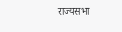राज्यसभा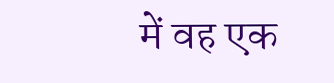में वह एक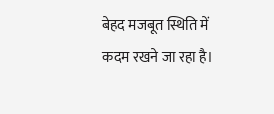बेहद मजबूत स्थिति में कदम रखने जा रहा है।